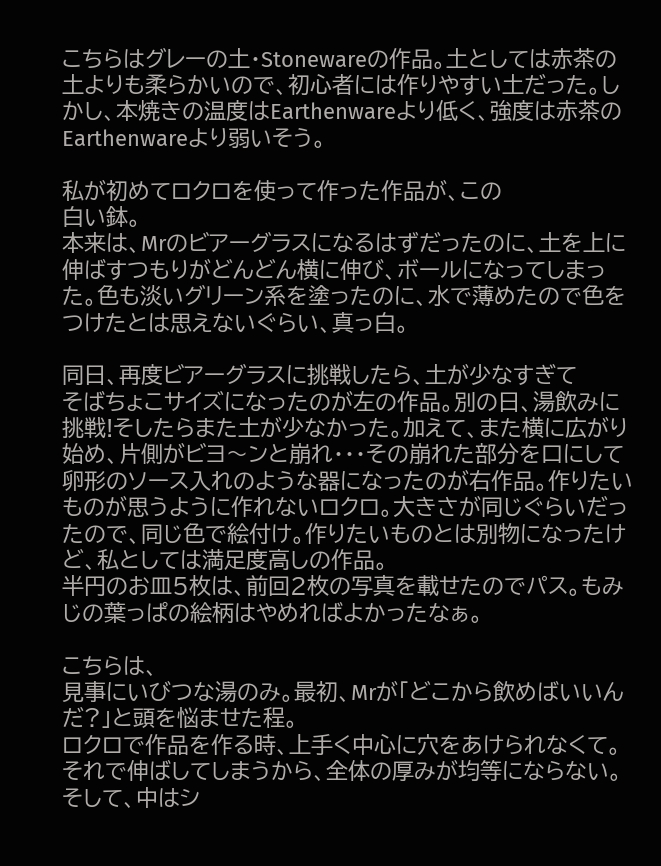こちらはグレーの土・Stonewareの作品。土としては赤茶の土よりも柔らかいので、初心者には作りやすい土だった。しかし、本焼きの温度はEarthenwareより低く、強度は赤茶のEarthenwareより弱いそう。

私が初めてロクロを使って作った作品が、この
白い鉢。
本来は、Mrのビアーグラスになるはずだったのに、土を上に伸ばすつもりがどんどん横に伸び、ボールになってしまった。色も淡いグリーン系を塗ったのに、水で薄めたので色をつけたとは思えないぐらい、真っ白。

同日、再度ビアーグラスに挑戦したら、土が少なすぎて
そばちょこサイズになったのが左の作品。別の日、湯飲みに挑戦!そしたらまた土が少なかった。加えて、また横に広がり始め、片側がビヨ〜ンと崩れ・・・その崩れた部分を口にして
卵形のソース入れのような器になったのが右作品。作りたいものが思うように作れないロクロ。大きさが同じぐらいだったので、同じ色で絵付け。作りたいものとは別物になったけど、私としては満足度高しの作品。
半円のお皿5枚は、前回2枚の写真を載せたのでパス。もみじの葉っぱの絵柄はやめればよかったなぁ。

こちらは、
見事にいびつな湯のみ。最初、Mrが「どこから飲めばいいんだ?」と頭を悩ませた程。
ロクロで作品を作る時、上手く中心に穴をあけられなくて。それで伸ばしてしまうから、全体の厚みが均等にならない。そして、中はシ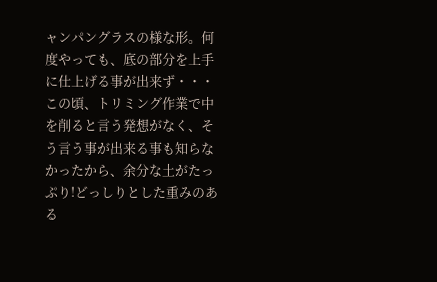ャンパングラスの様な形。何度やっても、底の部分を上手に仕上げる事が出来ず・・・この頃、トリミング作業で中を削ると言う発想がなく、そう言う事が出来る事も知らなかったから、余分な土がたっぷり!どっしりとした重みのある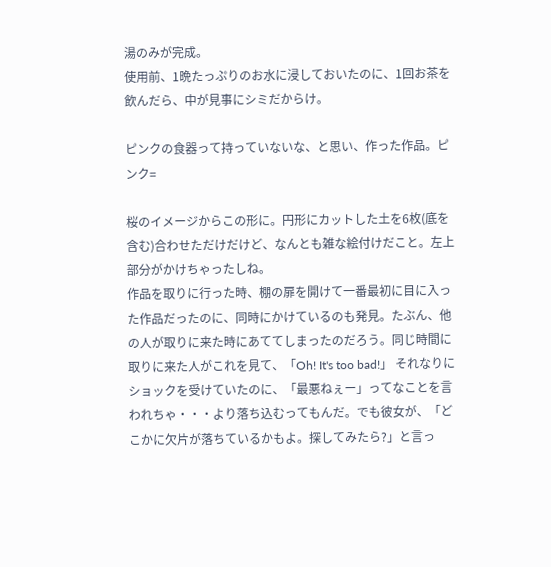湯のみが完成。
使用前、1晩たっぷりのお水に浸しておいたのに、1回お茶を飲んだら、中が見事にシミだからけ。

ピンクの食器って持っていないな、と思い、作った作品。ピンク=

桜のイメージからこの形に。円形にカットした土を6枚(底を含む)合わせただけだけど、なんとも雑な絵付けだこと。左上部分がかけちゃったしね。
作品を取りに行った時、棚の扉を開けて一番最初に目に入った作品だったのに、同時にかけているのも発見。たぶん、他の人が取りに来た時にあててしまったのだろう。同じ時間に取りに来た人がこれを見て、「Oh! It's too bad!」 それなりにショックを受けていたのに、「最悪ねぇー」ってなことを言われちゃ・・・より落ち込むってもんだ。でも彼女が、「どこかに欠片が落ちているかもよ。探してみたら?」と言っ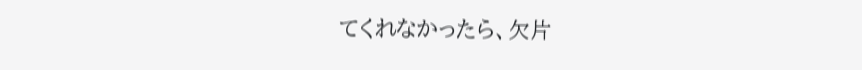てくれなかったら、欠片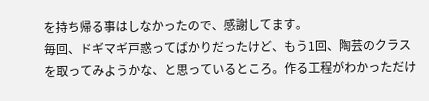を持ち帰る事はしなかったので、感謝してます。
毎回、ドギマギ戸惑ってばかりだったけど、もう1回、陶芸のクラスを取ってみようかな、と思っているところ。作る工程がわかっただけ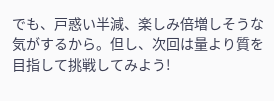でも、戸惑い半減、楽しみ倍増しそうな気がするから。但し、次回は量より質を目指して挑戦してみよう!